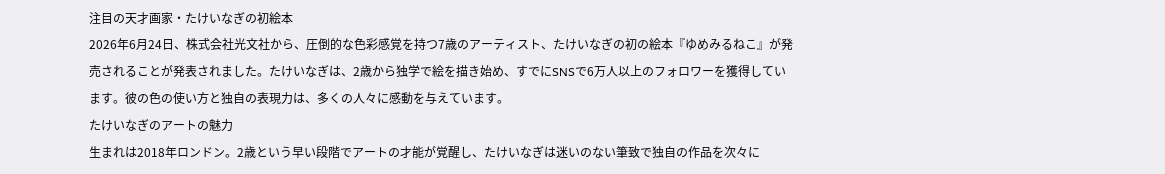注目の天才画家・たけいなぎの初絵本
2026年6月24日、株式会社光文社から、圧倒的な色彩感覚を持つ7歳のアーティスト、たけいなぎの初の絵本『ゆめみるねこ』が発売されることが発表されました。たけいなぎは、2歳から独学で絵を描き始め、すでにSNSで6万人以上のフォロワーを獲得しています。彼の色の使い方と独自の表現力は、多くの人々に感動を与えています。
たけいなぎのアートの魅力
生まれは2018年ロンドン。2歳という早い段階でアートの才能が覚醒し、たけいなぎは迷いのない筆致で独自の作品を次々に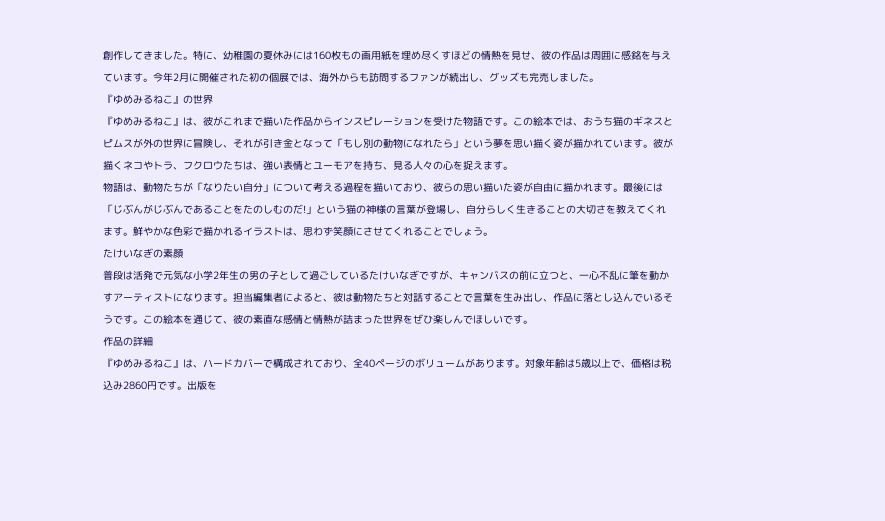創作してきました。特に、幼稚園の夏休みには160枚もの画用紙を埋め尽くすほどの情熱を見せ、彼の作品は周囲に感銘を与えています。今年2月に開催された初の個展では、海外からも訪問するファンが続出し、グッズも完売しました。
『ゆめみるねこ』の世界
『ゆめみるねこ』は、彼がこれまで描いた作品からインスピレーションを受けた物語です。この絵本では、おうち猫のギネスとピムスが外の世界に冒険し、それが引き金となって「もし別の動物になれたら」という夢を思い描く姿が描かれています。彼が描くネコやトラ、フクロウたちは、強い表情とユーモアを持ち、見る人々の心を捉えます。
物語は、動物たちが「なりたい自分」について考える過程を描いており、彼らの思い描いた姿が自由に描かれます。最後には「じぶんがじぶんであることをたのしむのだ!」という猫の神様の言葉が登場し、自分らしく生きることの大切さを教えてくれます。鮮やかな色彩で描かれるイラストは、思わず笑顔にさせてくれることでしょう。
たけいなぎの素顔
普段は活発で元気な小学2年生の男の子として過ごしているたけいなぎですが、キャンバスの前に立つと、一心不乱に筆を動かすアーティストになります。担当編集者によると、彼は動物たちと対話することで言葉を生み出し、作品に落とし込んでいるそうです。この絵本を通じて、彼の素直な感情と情熱が詰まった世界をぜひ楽しんでほしいです。
作品の詳細
『ゆめみるねこ』は、ハードカバーで構成されており、全40ページのボリュームがあります。対象年齢は5歳以上で、価格は税込み2860円です。出版を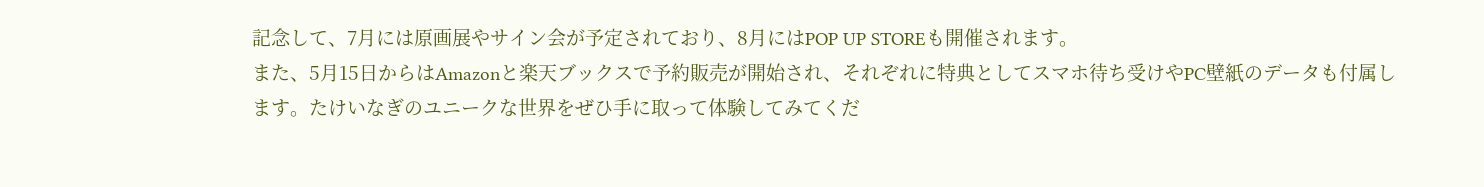記念して、7月には原画展やサイン会が予定されており、8月にはPOP UP STOREも開催されます。
また、5月15日からはAmazonと楽天ブックスで予約販売が開始され、それぞれに特典としてスマホ待ち受けやPC壁紙のデータも付属します。たけいなぎのユニークな世界をぜひ手に取って体験してみてくだ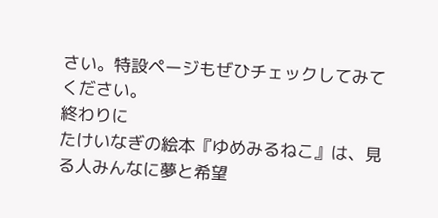さい。特設ページもぜひチェックしてみてください。
終わりに
たけいなぎの絵本『ゆめみるねこ』は、見る人みんなに夢と希望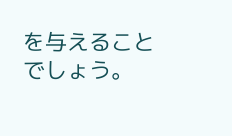を与えることでしょう。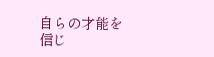自らの才能を信じ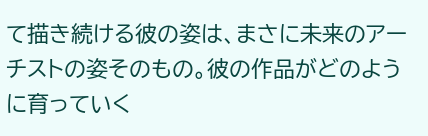て描き続ける彼の姿は、まさに未来のアーチストの姿そのもの。彼の作品がどのように育っていく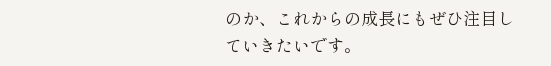のか、これからの成長にもぜひ注目していきたいです。